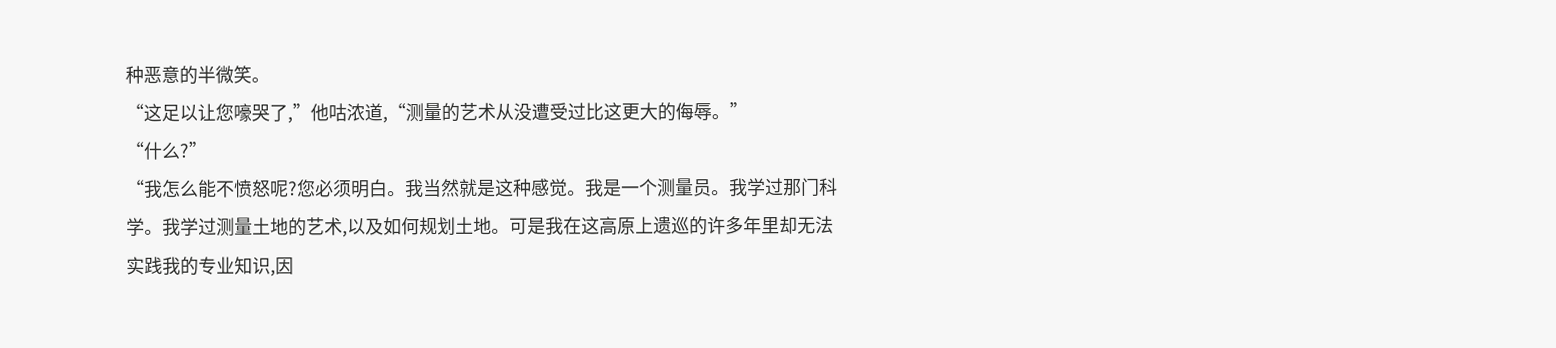种恶意的半微笑。
“这足以让您嚎哭了,”他咕浓道,“测量的艺术从没遭受过比这更大的侮辱。”
“什么?”
“我怎么能不愤怒呢?您必须明白。我当然就是这种感觉。我是一个测量员。我学过那门科学。我学过测量土地的艺术,以及如何规划土地。可是我在这高原上遗巡的许多年里却无法实践我的专业知识,因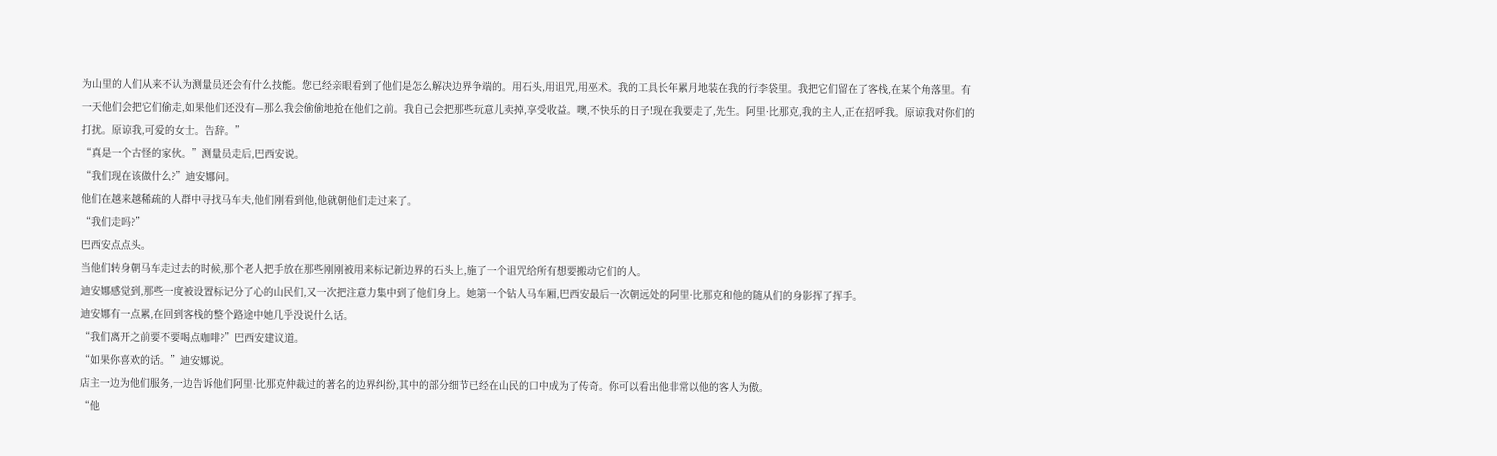为山里的人们从来不认为测量员还会有什么技能。您已经亲眼看到了他们是怎么解决边界争端的。用石头,用诅咒,用巫术。我的工具长年累月地装在我的行李袋里。我把它们留在了客栈,在某个角落里。有一天他们会把它们偷走,如果他们还没有—那么我会偷偷地抢在他们之前。我自己会把那些玩意儿卖掉,享受收益。噢,不快乐的日子!现在我要走了,先生。阿里·比那克,我的主人,正在招呼我。原谅我对你们的打扰。原谅我,可爱的女士。告辞。”
“真是一个古怪的家伙。”测量员走后,巴西安说。
“我们现在该做什么?”迪安娜问。
他们在越来越稀疏的人群中寻找马车夫,他们刚看到他,他就朝他们走过来了。
“我们走吗?”
巴西安点点头。
当他们转身朝马车走过去的时候,那个老人把手放在那些刚刚被用来标记新边界的石头上,施了一个诅咒给所有想要搬动它们的人。
迪安娜感觉到,那些一度被设置标记分了心的山民们,又一次把注意力集中到了他们身上。她第一个钻人马车厢,巴西安最后一次朝远处的阿里·比那克和他的随从们的身影挥了挥手。
迪安娜有一点累,在回到客栈的整个路途中她几乎没说什么话。
“我们离开之前要不要喝点咖啡?”巴西安建议道。
“如果你喜欢的话。”迪安娜说。
店主一边为他们服务,一边告诉他们阿里·比那克仲裁过的著名的边界纠纷,其中的部分细节已经在山民的口中成为了传奇。你可以看出他非常以他的客人为傲。
“他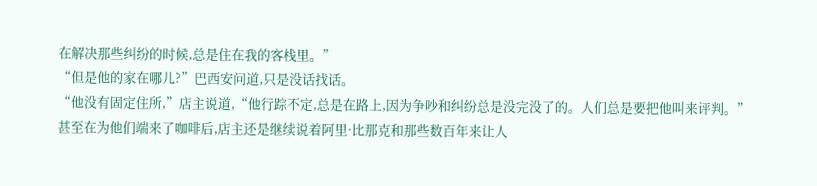在解决那些纠纷的时候,总是住在我的客栈里。”
“但是他的家在哪儿?”巴西安问道,只是没话找话。
“他没有固定住所,”店主说道,“他行踪不定,总是在路上,因为争吵和纠纷总是没完没了的。人们总是要把他叫来评判。”
甚至在为他们端来了咖啡后,店主还是继续说着阿里·比那克和那些数百年来让人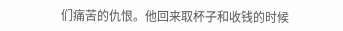们痛苦的仇恨。他回来取杯子和收钱的时候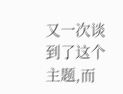又一次谈到了这个主题,而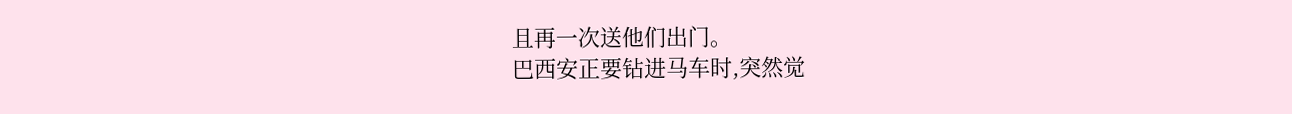且再一次送他们出门。
巴西安正要钻进马车时,突然觉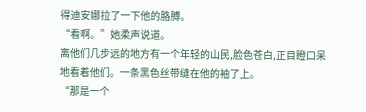得迪安娜拉了一下他的胳膊。
“看啊。”她柔声说道。
离他们几步远的地方有一个年轻的山民,脸色苍白,正目瞪口呆地看着他们。一条黑色丝带缝在他的袖了上。
“那是一个